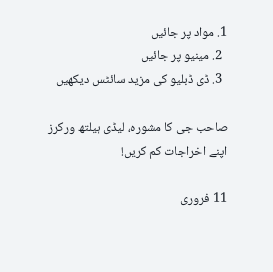1. مواد پر جائیں
  2. مینیو پر جائیں
  3. ڈی ڈبلیو کی مزید سائٹس دیکھیں

صاحب جی کا مشورہ، لیڈی ہیلتھ ورکرز اپنے اخراجات کم کریں!

11 فروری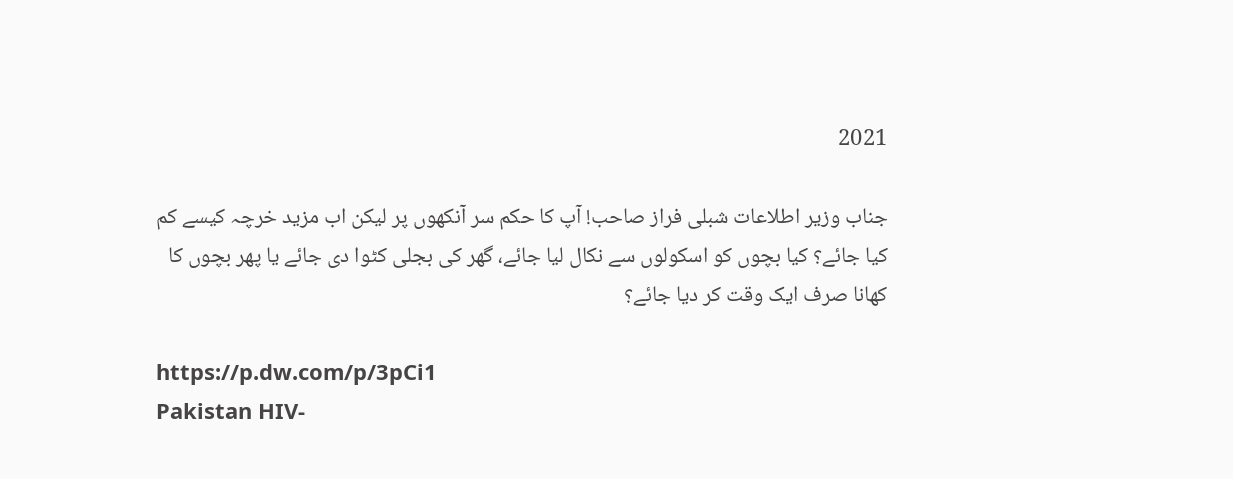2021

جناب وزیر اطلاعات شبلی فراز صاحب! آپ کا حکم سر آنکھوں پر لیکن اب مزید خرچہ کیسے کم کیا جائے؟ کیا بچوں کو اسکولوں سے نکال لیا جائے، گھر کی بجلی کٹوا دی جائے یا پھر بچوں کا کھانا صرف ایک وقت کر دیا جائے؟

https://p.dw.com/p/3pCi1
Pakistan HIV-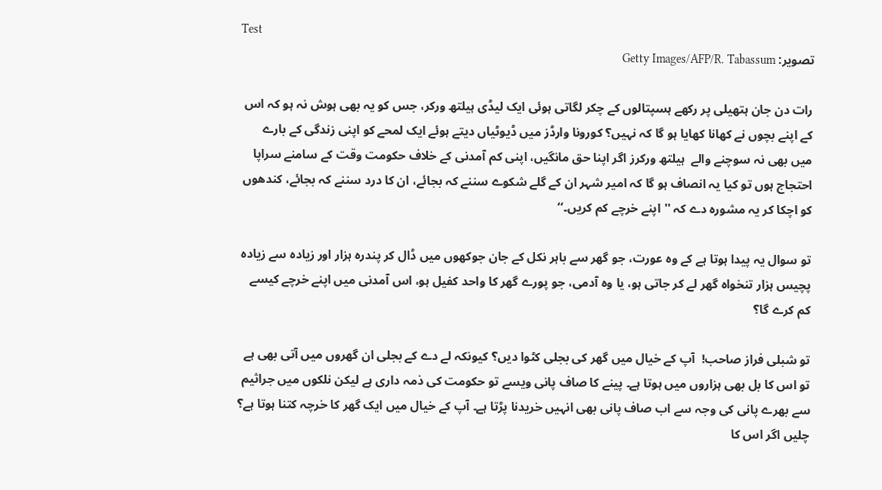Test
تصویر: Getty Images/AFP/R. Tabassum

رات دن جان ہتھیلی پر رکھے ہسپتالوں کے چکر لگاتی ہوئی ایک لیڈی ہیلتھ ورکر، جس کو یہ بھی ہوش نہ ہو کہ اس کے اپنے بچوں نے کھانا کھایا ہو گا کہ نہیں؟ کورونا وارڈز میں ڈیوٹیاں دیتے ہوئے ایک لمحے کو اپنی زندگی کے بارے میں بھی نہ سوچنے والے  ہیلتھ ورکرز اگر اپنا حق مانگیں، اپنی کم آمدنی کے خلاف حکومت وقت کے سامنے سراپا احتجاج ہوں تو کیا یہ انصاف ہو گا کہ امیر شہر ان کے گلے شکوے سننے کہ بجائے، ان کا درد سننے کہ بجائے، کندھوں کو اچکا کر یہ مشورہ دے کہ ''اپنے خرچے کم کریں۔‘‘

تو سوال یہ پیدا ہوتا ہے کے وہ عورت، جو گھر سے باہر نکل کے جان جوکھوں میں ڈال کر پندرہ ہزار اور زیادہ سے زیادہ پچیس ہزار تنخواہ گھر لے کر جاتی ہو، یا وہ آدمی، جو پورے گھر کا واحد کفیل ہو، اس آمدنی میں اپنے خرچے کیسے کم کرے گا؟

تو شبلی فراز صاحب!  آپ کے خیال میں گھر کی بجلی کٹوا دیں؟ کیونکہ لے دے کے بجلی ان گھروں میں آتی بھی ہے تو اس کا بل بھی ہزاروں میں ہوتا ہے۔ پینے کا صاف پانی ویسے تو حکومت کی ذمہ داری ہے لیکن نلکوں میں جراثیم سے بھرے پانی کی وجہ سے اب صاف پانی بھی انہیں خریدنا پڑتا ہے۔ آپ کے خیال میں ایک گھر کا خرچہ کتنا ہوتا ہے؟ چلیں اگر اس کا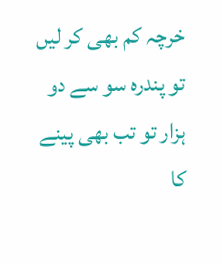خرچہ کم بھی کر لیں تو پندرہ سو سے دو ہزار تو تب بھی پینے کا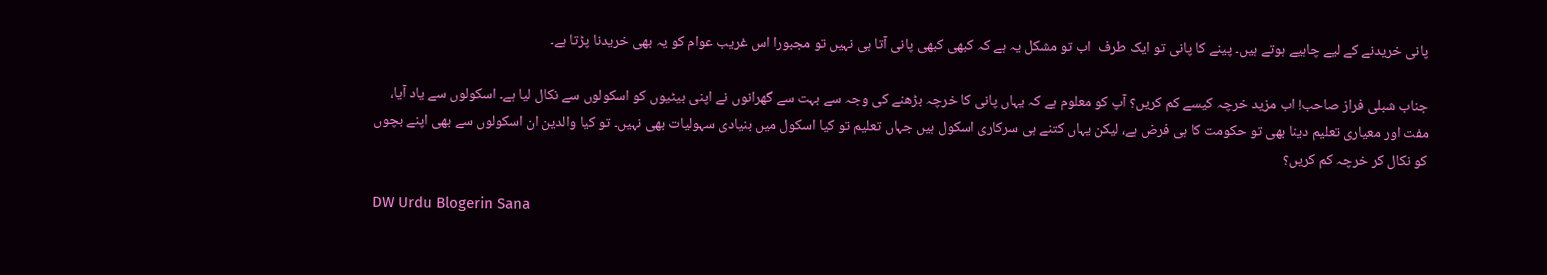پانی خریدنے کے لیے چاہیے ہوتے ہیں۔ پینے کا پانی تو ایک طرف  اب تو مشکل یہ ہے کہ کبھی کبھی پانی آتا ہی نہیں تو مجبورا اس غریب عوام کو یہ بھی خریدنا پڑتا ہے۔

جناب شبلی فراز صاحب! اب مزید خرچہ کیسے کم کریں؟ آپ کو معلوم ہے کہ یہاں پانی کا خرچہ بڑھنے کی وجہ سے بہت سے گھرانوں نے اپنی بیٹیوں کو اسکولوں سے نکال لیا ہے۔ اسکولوں سے یاد آیا، مفت اور معیاری تعلیم دینا بھی تو حکومت کا ہی فرض ہے، لیکن یہاں کتنے ہی سرکاری اسکول ہیں جہاں تعلیم تو کیا اسکول میں بنیادی سہولیات بھی نہیں۔ تو کیا والدین ان اسکولوں سے بھی اپنے بچوں کو نکال کر خرچہ کم کریں؟

DW Urdu Blogerin Sana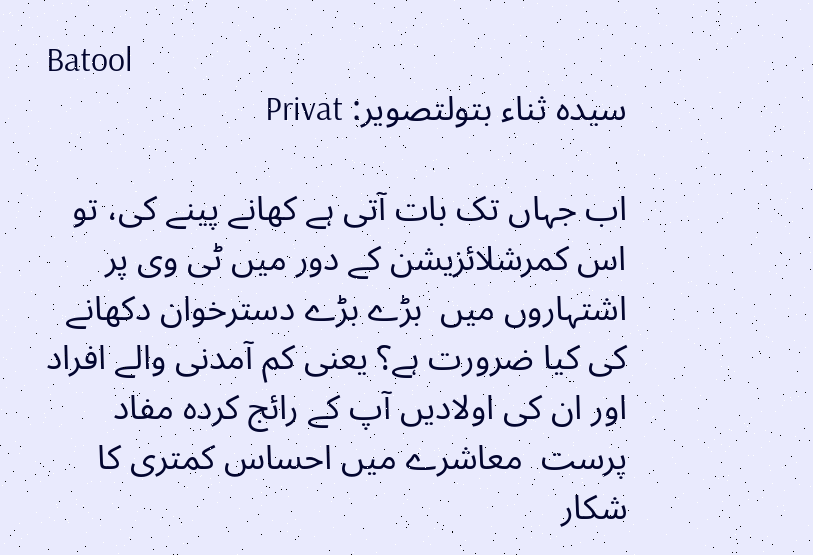Batool
سیدہ ثناء بتولتصویر: Privat

اب جہاں تک بات آتی ہے کھانے پینے کی، تو اس کمرشلائزیشن کے دور میں ٹی وی پر اشتہاروں میں  بڑے بڑے دسترخوان دکھانے کی کیا ضرورت ہے؟ یعنی کم آمدنی والے افراد اور ان کی اولادیں آپ کے رائج کردہ مفاد پرست  معاشرے میں احساس کمتری کا شکار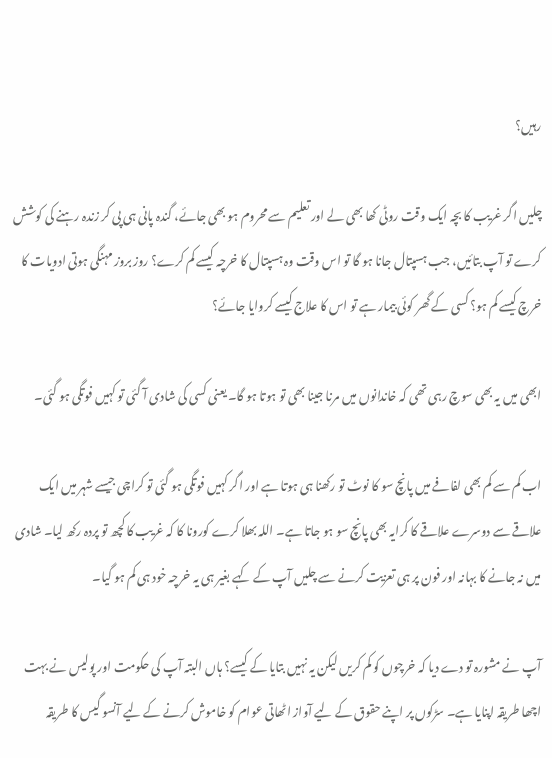رہیں؟

چلیں اگر غریب کا بچہ ایک وقت روٹی کھا بھی لے اور تعلیم سے محروم ہو بھی جائے، گندہ پانی ہی پی کر زندہ رہنے کی کوشش کرے تو آپ بتائیں، جب ہسپتال جانا ہو گا تو اس وقت وہ ہسپتال کا خرچہ کیسے کم کرے؟ روز بروز مہنگی ہوتی ادویات کا خرچ کیسے کم ہو؟ کسی کے گھر کوئی بیمار ہے تو اس کا علاج کیسے کروایا جائے؟

ابھی میں یہ بھی سوچ رہی تھی کہ خاندانوں میں مرنا جینا بھی تو ہوتا ہو گا۔ یعنی کسی کی شادی آ گئی تو کہیں فوتگی ہو گئی۔

اب کم سے کم بھی لفافے میں پانچ سو کا نوٹ تو رکھنا ہی ہوتا ہے اور اگر کہیں فوتگی ہو گئی تو کراچی جیسے شہر میں ایک علاقے سے دوسرے علاقے کا کرایہ بھی پانچ سو ہو جاتا ہے۔ اللہ بھلا کرے کورونا کا کہ غریب کا کچھ تو پردہ رکھ لیا۔ شادی میں نہ جانے کا بہانہ اور فون پر ہی تعزیت کرنے سے چلیں آپ کے کہے بغیر ہی یہ خرچہ خود ہی کم ہو گیا۔

آپ نے مشورہ تو دے دیا کہ خرچوں کو کم کریں لیکن یہ نہیں بتایا کے کیسے؟ ہاں البتہ آپ کی حکومت اور پولیس نے بہت اچھا طریقہ اپنایا ہے۔ سڑکوں پر اپنے حقوق کے لیے آواز اٹھاتی عوام کو خاموش کرنے کے لیے آنسو گیس کا طریقہ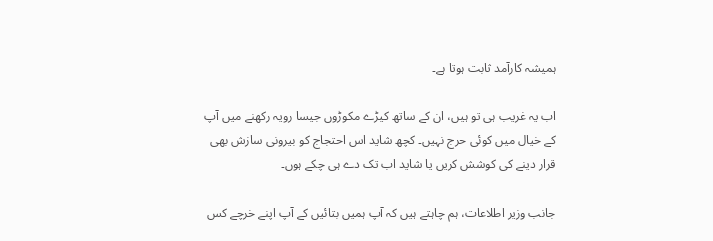ہمیشہ کارآمد ثابت ہوتا ہے۔

اب یہ غریب ہی تو ہیں، ان کے ساتھ کیڑے مکوڑوں جیسا رویہ رکھنے میں آپ کے خیال میں کوئی حرج نہیں۔ کچھ شاید اس احتجاج کو بیرونی سازش بھی قرار دینے کی کوشش کریں یا شاید اب تک دے ہی چکے ہوں۔

جانب وزیر اطلاعات، ہم چاہتے ہیں کہ آپ ہمیں بتائیں کے آپ اپنے خرچے کس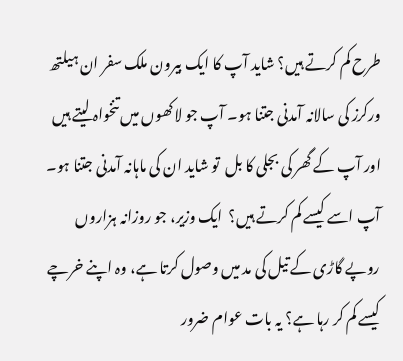طرح کم کرتے ہیں؟ شاید آپ کا ایک بیرون ملک سفر ان ہیلتھ ورکرز کی سالانہ آمدنی جتنا ہو۔ آپ جو لاکھوں میں تنخواہ لیتے ہیں اور آپ کے گھر کی بجلی کا بل  تو شاید ان کی ماہانہ آمدنی جتنا ہو۔ آپ اسے کیسے کم کرتے ہیں؟  ایک وزیر، جو روزانہ ہزاروں روپے گاڑی کے تیل کی مد میں وصول کرتا ہے، وہ اپنے خرچے کیسے کم کر رہا ہے؟ یہ بات عوام ضرور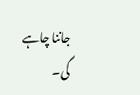جاننا چاہے گی۔